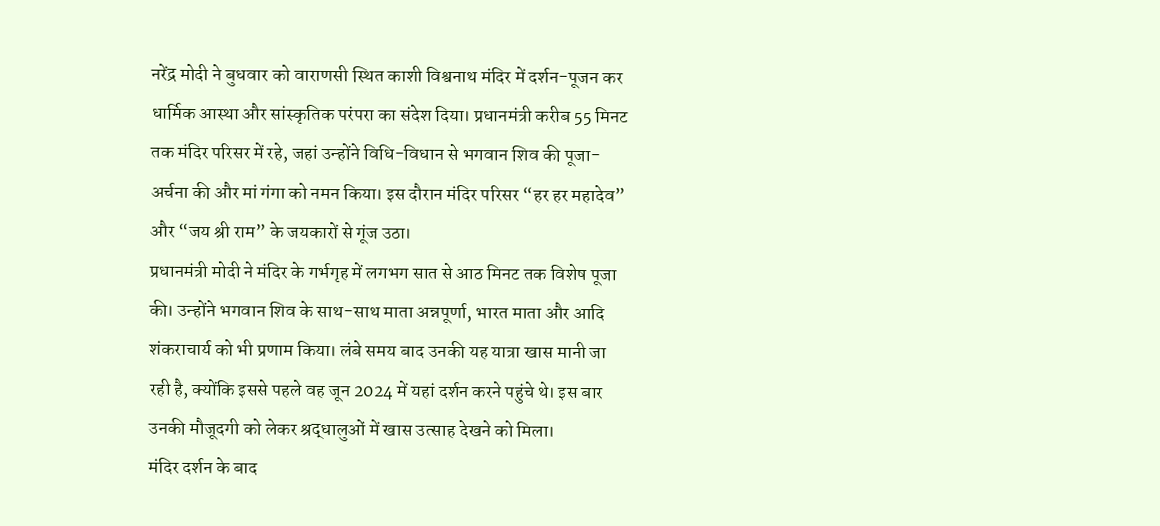नरेंद्र मोदी ने बुधवार को वाराणसी स्थित काशी विश्वनाथ मंदिर में दर्शन-पूजन कर धार्मिक आस्था और सांस्कृतिक परंपरा का संदेश दिया। प्रधानमंत्री करीब 55 मिनट तक मंदिर परिसर में रहे, जहां उन्होंने विधि-विधान से भगवान शिव की पूजा-अर्चना की और मां गंगा को नमन किया। इस दौरान मंदिर परिसर “हर हर महादेव” और “जय श्री राम” के जयकारों से गूंज उठा।
प्रधानमंत्री मोदी ने मंदिर के गर्भगृह में लगभग सात से आठ मिनट तक विशेष पूजा की। उन्होंने भगवान शिव के साथ-साथ माता अन्नपूर्णा, भारत माता और आदि शंकराचार्य को भी प्रणाम किया। लंबे समय बाद उनकी यह यात्रा खास मानी जा रही है, क्योंकि इससे पहले वह जून 2024 में यहां दर्शन करने पहुंचे थे। इस बार उनकी मौजूदगी को लेकर श्रद्धालुओं में खास उत्साह देखने को मिला।
मंदिर दर्शन के बाद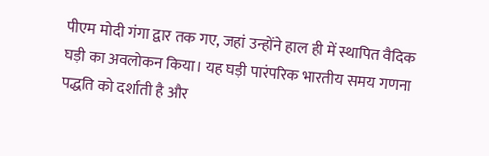पीएम मोदी गंगा द्वार तक गए, जहां उन्होंने हाल ही में स्थापित वैदिक घड़ी का अवलोकन किया। यह घड़ी पारंपरिक भारतीय समय गणना पद्धति को दर्शाती है और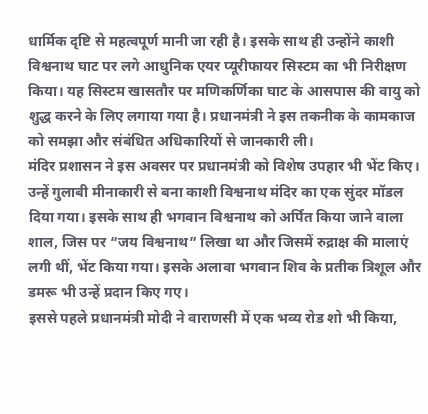धार्मिक दृष्टि से महत्वपूर्ण मानी जा रही है। इसके साथ ही उन्होंने काशी विश्वनाथ घाट पर लगे आधुनिक एयर प्यूरीफायर सिस्टम का भी निरीक्षण किया। यह सिस्टम खासतौर पर मणिकर्णिका घाट के आसपास की वायु को शुद्ध करने के लिए लगाया गया है। प्रधानमंत्री ने इस तकनीक के कामकाज को समझा और संबंधित अधिकारियों से जानकारी ली।
मंदिर प्रशासन ने इस अवसर पर प्रधानमंत्री को विशेष उपहार भी भेंट किए। उन्हें गुलाबी मीनाकारी से बना काशी विश्वनाथ मंदिर का एक सुंदर मॉडल दिया गया। इसके साथ ही भगवान विश्वनाथ को अर्पित किया जाने वाला शाल, जिस पर “जय विश्वनाथ” लिखा था और जिसमें रुद्राक्ष की मालाएं लगी थीं, भेंट किया गया। इसके अलावा भगवान शिव के प्रतीक त्रिशूल और डमरू भी उन्हें प्रदान किए गए।
इससे पहले प्रधानमंत्री मोदी ने वाराणसी में एक भव्य रोड शो भी किया,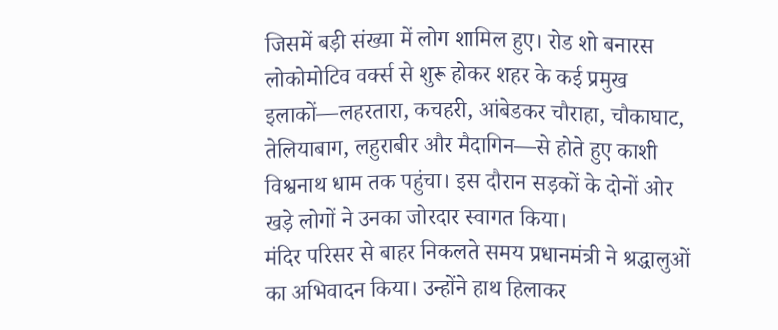जिसमें बड़ी संख्या में लोग शामिल हुए। रोड शो बनारस लोकोमोटिव वर्क्स से शुरू होकर शहर के कई प्रमुख इलाकों—लहरतारा, कचहरी, आंबेडकर चौराहा, चौकाघाट, तेलियाबाग, लहुराबीर और मैदागिन—से होते हुए काशी विश्वनाथ धाम तक पहुंचा। इस दौरान सड़कों के दोनों ओर खड़े लोगों ने उनका जोरदार स्वागत किया।
मंदिर परिसर से बाहर निकलते समय प्रधानमंत्री ने श्रद्धालुओं का अभिवादन किया। उन्होंने हाथ हिलाकर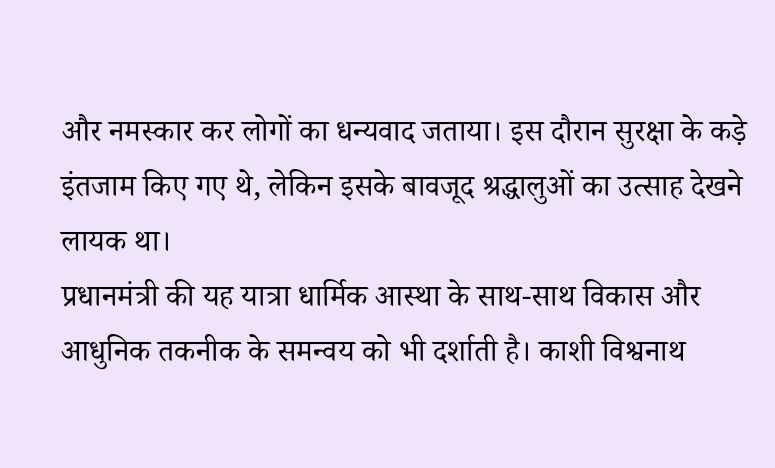और नमस्कार कर लोगों का धन्यवाद जताया। इस दौरान सुरक्षा के कड़े इंतजाम किए गए थे, लेकिन इसके बावजूद श्रद्धालुओं का उत्साह देखने लायक था।
प्रधानमंत्री की यह यात्रा धार्मिक आस्था के साथ-साथ विकास और आधुनिक तकनीक के समन्वय को भी दर्शाती है। काशी विश्वनाथ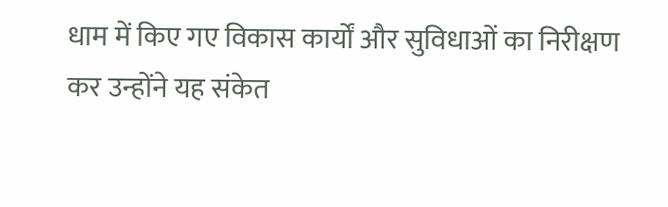धाम में किए गए विकास कार्यों और सुविधाओं का निरीक्षण कर उन्होंने यह संकेत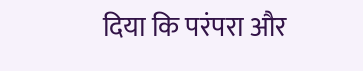दिया कि परंपरा और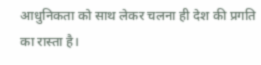आधुनिकता को साथ लेकर चलना ही देश की प्रगति का रास्ता है।